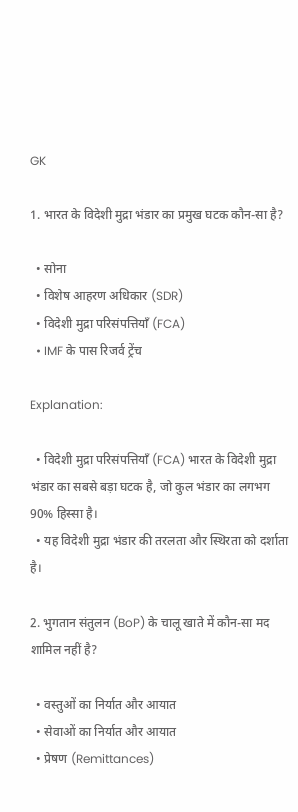GK

1. भारत के विदेशी मुद्रा भंडार का प्रमुख घटक कौन-सा है?

  • सोना
  • विशेष आहरण अधिकार (SDR)
  • विदेशी मुद्रा परिसंपत्तियाँ (FCA)
  • IMF के पास रिजर्व ट्रेंच

Explanation:

  • विदेशी मुद्रा परिसंपत्तियाँ (FCA) भारत के विदेशी मुद्रा भंडार का सबसे बड़ा घटक है, जो कुल भंडार का लगभग 90% हिस्सा है।
  • यह विदेशी मुद्रा भंडार की तरलता और स्थिरता को दर्शाता है।

2. भुगतान संतुलन (BoP) के चालू खाते में कौन-सा मद शामिल नहीं है?

  • वस्तुओं का निर्यात और आयात
  • सेवाओं का निर्यात और आयात
  • प्रेषण (Remittances)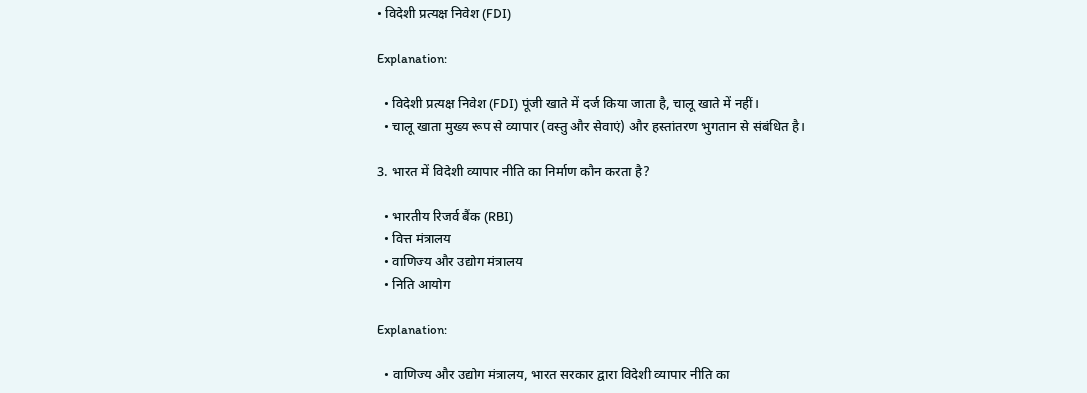• विदेशी प्रत्यक्ष निवेश (FDI)

Explanation:

  • विदेशी प्रत्यक्ष निवेश (FDI) पूंजी खाते में दर्ज किया जाता है, चालू खाते में नहीं।
  • चालू खाता मुख्य रूप से व्यापार (वस्तु और सेवाएं) और हस्तांतरण भुगतान से संबंधित है।

3. भारत में विदेशी व्यापार नीति का निर्माण कौन करता है?

  • भारतीय रिजर्व बैंक (RBI)
  • वित्त मंत्रालय
  • वाणिज्य और उद्योग मंत्रालय
  • निति आयोग

Explanation:

  • वाणिज्य और उद्योग मंत्रालय, भारत सरकार द्वारा विदेशी व्यापार नीति का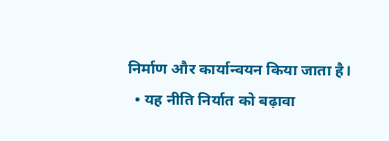निर्माण और कार्यान्वयन किया जाता है।
  • यह नीति निर्यात को बढ़ावा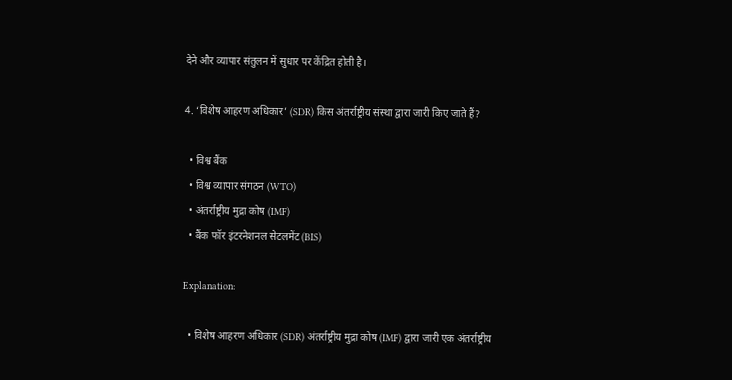देने और व्यापार संतुलन में सुधार पर केंद्रित होती है।

4. ‘विशेष आहरण अधिकार’ (SDR) किस अंतर्राष्ट्रीय संस्था द्वारा जारी किए जाते हैं?

  • विश्व बैंक
  • विश्व व्यापार संगठन (WTO)
  • अंतर्राष्ट्रीय मुद्रा कोष (IMF)
  • बैंक फॉर इंटरनेशनल सेटलमेंट (BIS)

Explanation:

  • विशेष आहरण अधिकार (SDR) अंतर्राष्ट्रीय मुद्रा कोष (IMF) द्वारा जारी एक अंतर्राष्ट्रीय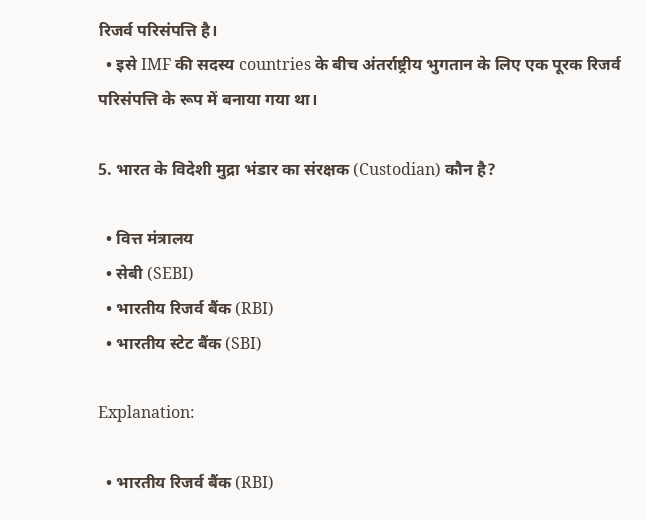रिजर्व परिसंपत्ति है।
  • इसे IMF की सदस्य countries के बीच अंतर्राष्ट्रीय भुगतान के लिए एक पूरक रिजर्व परिसंपत्ति के रूप में बनाया गया था।

5. भारत के विदेशी मुद्रा भंडार का संरक्षक (Custodian) कौन है?

  • वित्त मंत्रालय
  • सेबी (SEBI)
  • भारतीय रिजर्व बैंक (RBI)
  • भारतीय स्टेट बैंक (SBI)

Explanation:

  • भारतीय रिजर्व बैंक (RBI)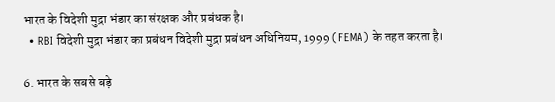भारत के विदेशी मुद्रा भंडार का संरक्षक और प्रबंधक है।
  • RBI विदेशी मुद्रा भंडार का प्रबंधन विदेशी मुद्रा प्रबंधन अधिनियम, 1999 (FEMA) के तहत करता है।

6. भारत के सबसे बड़े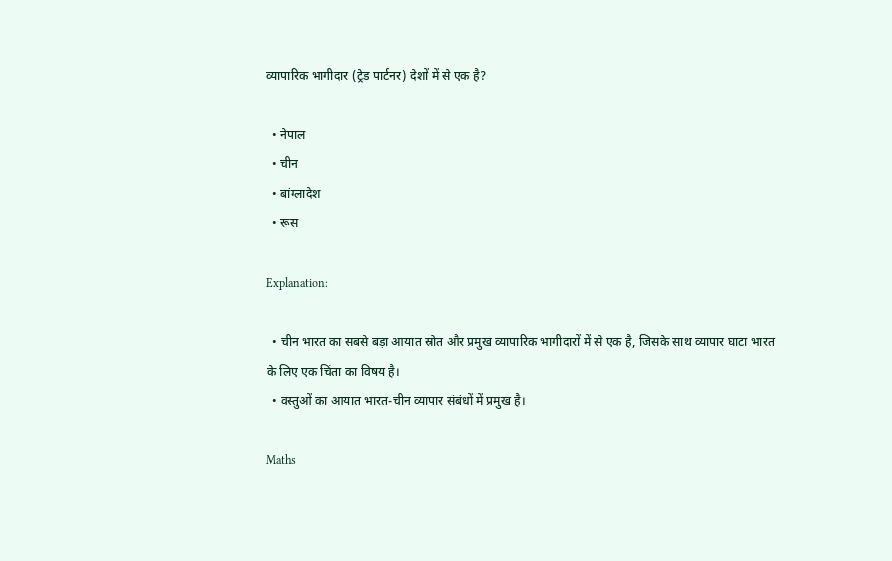व्यापारिक भागीदार (ट्रेड पार्टनर) देशों में से एक है?

  • नेपाल
  • चीन
  • बांग्लादेश
  • रूस

Explanation:

  • चीन भारत का सबसे बड़ा आयात स्रोत और प्रमुख व्यापारिक भागीदारों में से एक है, जिसके साथ व्यापार घाटा भारत के लिए एक चिंता का विषय है।
  • वस्तुओं का आयात भारत-चीन व्यापार संबंधों में प्रमुख है।

Maths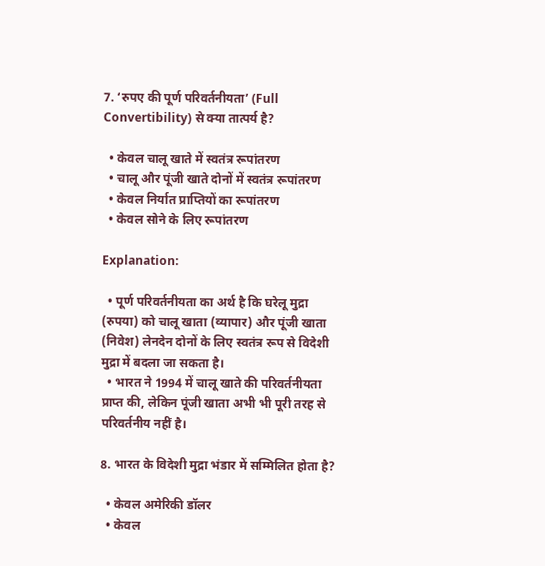7. ‘रुपए की पूर्ण परिवर्तनीयता’ (Full Convertibility) से क्या तात्पर्य है?

  • केवल चालू खाते में स्वतंत्र रूपांतरण
  • चालू और पूंजी खाते दोनों में स्वतंत्र रूपांतरण
  • केवल निर्यात प्राप्तियों का रूपांतरण
  • केवल सोने के लिए रूपांतरण

Explanation:

  • पूर्ण परिवर्तनीयता का अर्थ है कि घरेलू मुद्रा (रुपया) को चालू खाता (व्यापार) और पूंजी खाता (निवेश) लेनदेन दोनों के लिए स्वतंत्र रूप से विदेशी मुद्रा में बदला जा सकता है।
  • भारत ने 1994 में चालू खाते की परिवर्तनीयता प्राप्त की, लेकिन पूंजी खाता अभी भी पूरी तरह से परिवर्तनीय नहीं है।

8. भारत के विदेशी मुद्रा भंडार में सम्मिलित होता है?

  • केवल अमेरिकी डॉलर
  • केवल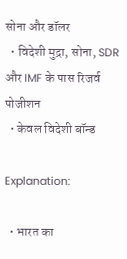सोना और डॉलर
  • विदेशी मुद्रा, सोना, SDR और IMF के पास रिजर्व पोजीशन
  • केवल विदेशी बॉन्ड

Explanation:

  • भारत का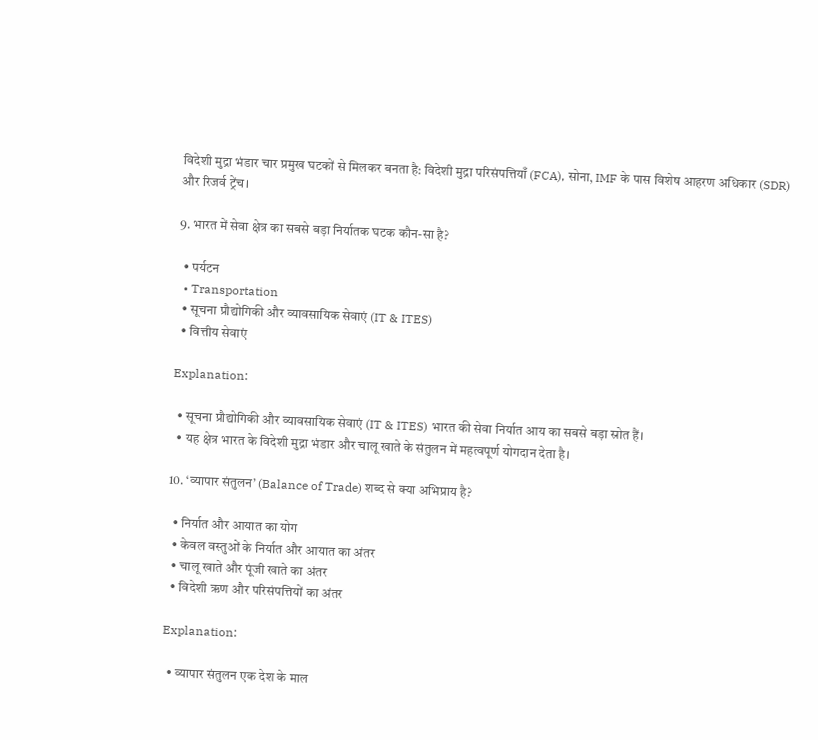विदेशी मुद्रा भंडार चार प्रमुख घटकों से मिलकर बनता है: विदेशी मुद्रा परिसंपत्तियाँ (FCA), सोना, IMF के पास विशेष आहरण अधिकार (SDR) और रिजर्व ट्रेंच।

9. भारत में सेवा क्षेत्र का सबसे बड़ा निर्यातक घटक कौन-सा है?

  • पर्यटन
  • Transportation
  • सूचना प्रौद्योगिकी और व्यावसायिक सेवाएं (IT & ITES)
  • वित्तीय सेवाएं

Explanation:

  • सूचना प्रौद्योगिकी और व्यावसायिक सेवाएं (IT & ITES) भारत की सेवा निर्यात आय का सबसे बड़ा स्रोत हैं।
  • यह क्षेत्र भारत के विदेशी मुद्रा भंडार और चालू खाते के संतुलन में महत्वपूर्ण योगदान देता है।

10. ‘व्यापार संतुलन’ (Balance of Trade) शब्द से क्या अभिप्राय है?

  • निर्यात और आयात का योग
  • केवल वस्तुओं के निर्यात और आयात का अंतर
  • चालू खाते और पूंजी खाते का अंतर
  • विदेशी ऋण और परिसंपत्तियों का अंतर

Explanation:

  • व्यापार संतुलन एक देश के माल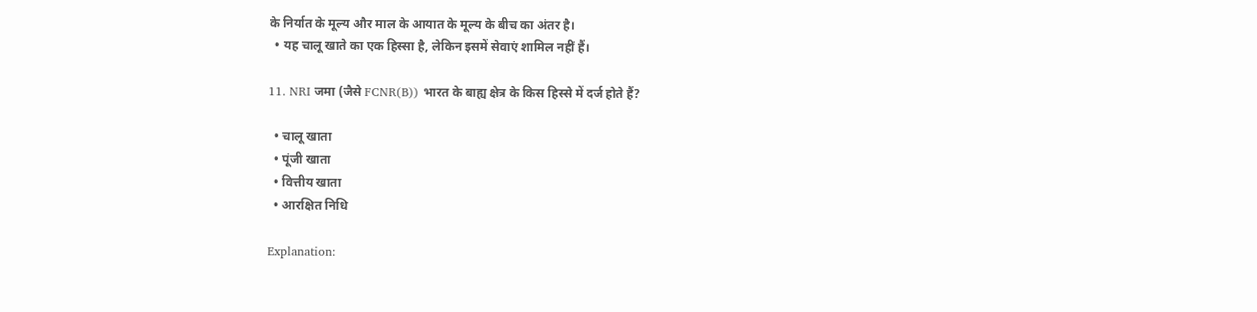के निर्यात के मूल्य और माल के आयात के मूल्य के बीच का अंतर है।
  • यह चालू खाते का एक हिस्सा है, लेकिन इसमें सेवाएं शामिल नहीं हैं।

11. NRI जमा (जैसे FCNR(B)) भारत के बाह्य क्षेत्र के किस हिस्से में दर्ज होते हैं?

  • चालू खाता
  • पूंजी खाता
  • वित्तीय खाता
  • आरक्षित निधि

Explanation: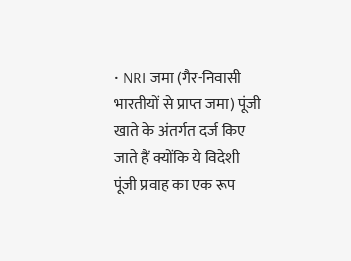• NRI जमा (गैर-निवासी भारतीयों से प्राप्त जमा) पूंजी खाते के अंतर्गत दर्ज किए जाते हैं क्योंकि ये विदेशी पूंजी प्रवाह का एक रूप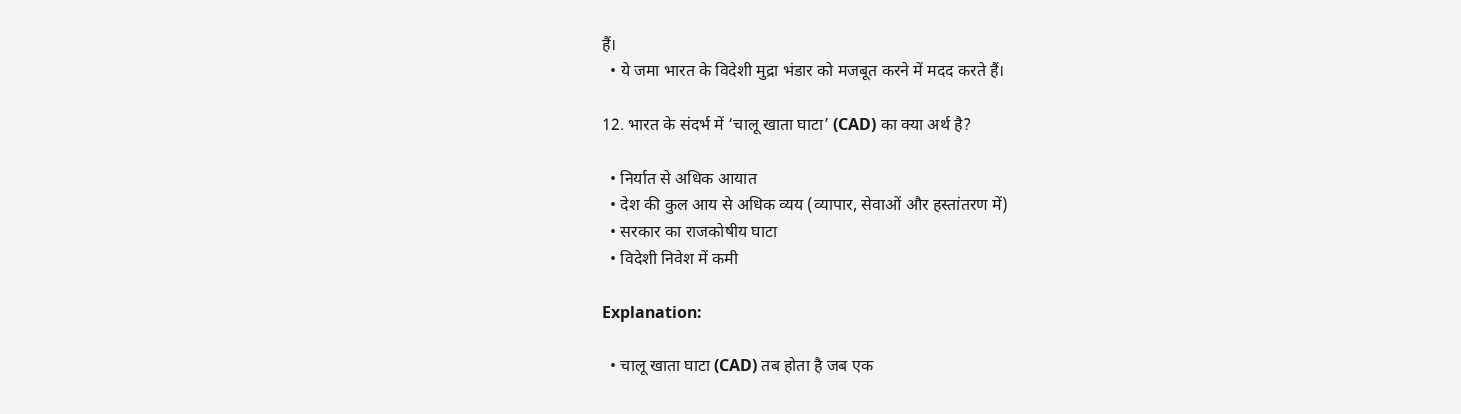हैं।
  • ये जमा भारत के विदेशी मुद्रा भंडार को मजबूत करने में मदद करते हैं।

12. भारत के संदर्भ में ‘चालू खाता घाटा’ (CAD) का क्या अर्थ है?

  • निर्यात से अधिक आयात
  • देश की कुल आय से अधिक व्यय (व्यापार, सेवाओं और हस्तांतरण में)
  • सरकार का राजकोषीय घाटा
  • विदेशी निवेश में कमी

Explanation:

  • चालू खाता घाटा (CAD) तब होता है जब एक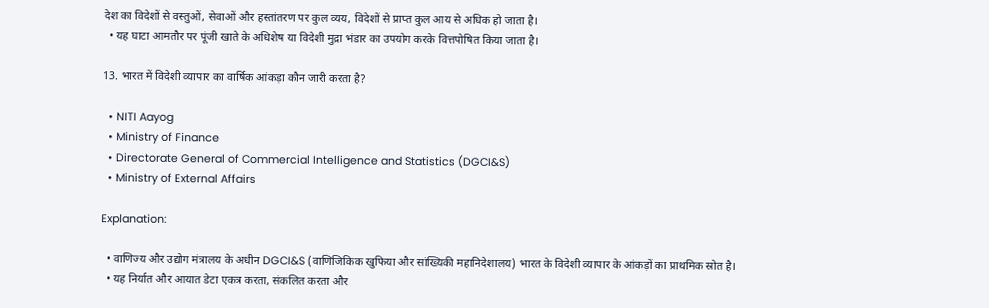देश का विदेशों से वस्तुओं, सेवाओं और हस्तांतरण पर कुल व्यय, विदेशों से प्राप्त कुल आय से अधिक हो जाता है।
  • यह घाटा आमतौर पर पूंजी खाते के अधिशेष या विदेशी मुद्रा भंडार का उपयोग करके वित्तपोषित किया जाता है।

13. भारत में विदेशी व्यापार का वार्षिक आंकड़ा कौन जारी करता है?

  • NITI Aayog
  • Ministry of Finance
  • Directorate General of Commercial Intelligence and Statistics (DGCI&S)
  • Ministry of External Affairs

Explanation:

  • वाणिज्य और उद्योग मंत्रालय के अधीन DGCI&S (वाणिजिकिक खुफिया और सांख्यिकी महानिदेशालय) भारत के विदेशी व्यापार के आंकड़ों का प्राथमिक स्रोत है।
  • यह निर्यात और आयात डेटा एकत्र करता, संकलित करता और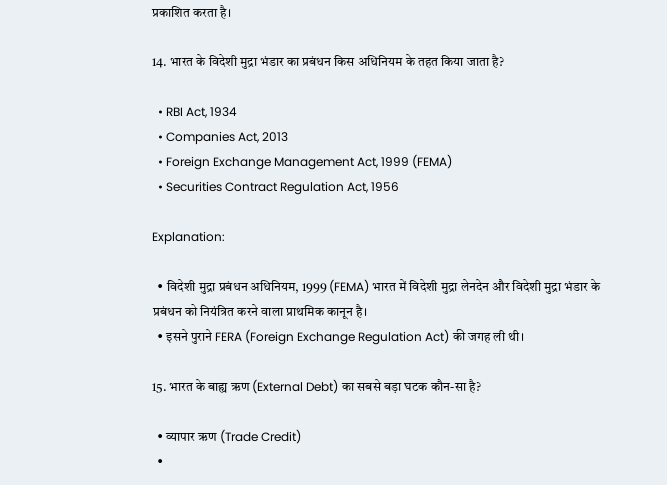प्रकाशित करता है।

14. भारत के विदेशी मुद्रा भंडार का प्रबंधन किस अधिनियम के तहत किया जाता है?

  • RBI Act, 1934
  • Companies Act, 2013
  • Foreign Exchange Management Act, 1999 (FEMA)
  • Securities Contract Regulation Act, 1956

Explanation:

  • विदेशी मुद्रा प्रबंधन अधिनियम, 1999 (FEMA) भारत में विदेशी मुद्रा लेनदेन और विदेशी मुद्रा भंडार के प्रबंधन को नियंत्रित करने वाला प्राथमिक कानून है।
  • इसने पुराने FERA (Foreign Exchange Regulation Act) की जगह ली थी।

15. भारत के बाह्य ऋण (External Debt) का सबसे बड़ा घटक कौन-सा है?

  • व्यापार ऋण (Trade Credit)
  •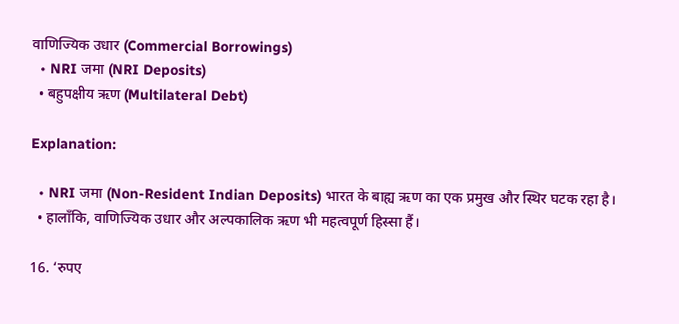वाणिज्यिक उधार (Commercial Borrowings)
  • NRI जमा (NRI Deposits)
  • बहुपक्षीय ऋण (Multilateral Debt)

Explanation:

  • NRI जमा (Non-Resident Indian Deposits) भारत के बाह्य ऋण का एक प्रमुख और स्थिर घटक रहा है।
  • हालाँकि, वाणिज्यिक उधार और अल्पकालिक ऋण भी महत्वपूर्ण हिस्सा हैं।

16. ‘रुपए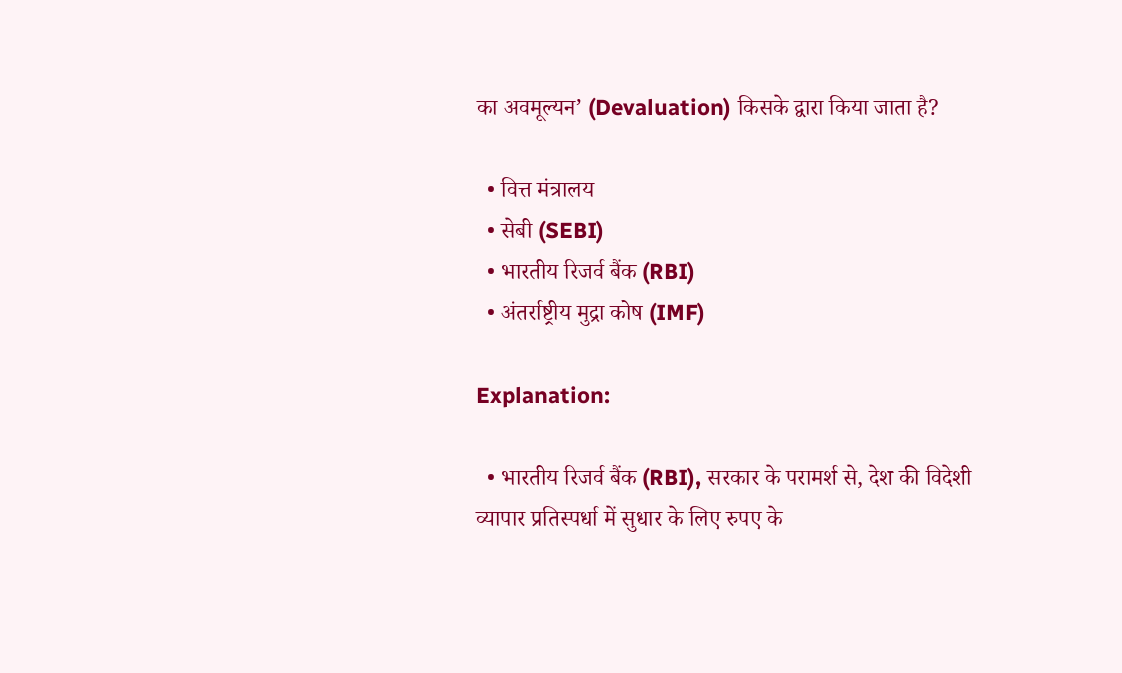का अवमूल्यन’ (Devaluation) किसके द्वारा किया जाता है?

  • वित्त मंत्रालय
  • सेबी (SEBI)
  • भारतीय रिजर्व बैंक (RBI)
  • अंतर्राष्ट्रीय मुद्रा कोष (IMF)

Explanation:

  • भारतीय रिजर्व बैंक (RBI), सरकार के परामर्श से, देश की विदेशी व्यापार प्रतिस्पर्धा में सुधार के लिए रुपए के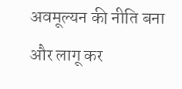अवमूल्यन की नीति बना और लागू कर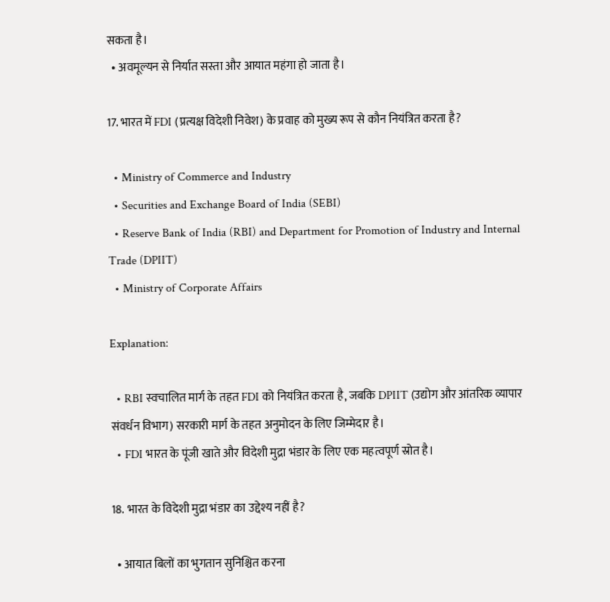सकता है।
  • अवमूल्यन से निर्यात सस्ता और आयात महंगा हो जाता है।

17. भारत में FDI (प्रत्यक्ष विदेशी निवेश) के प्रवाह को मुख्य रूप से कौन नियंत्रित करता है?

  • Ministry of Commerce and Industry
  • Securities and Exchange Board of India (SEBI)
  • Reserve Bank of India (RBI) and Department for Promotion of Industry and Internal Trade (DPIIT)
  • Ministry of Corporate Affairs

Explanation:

  • RBI स्वचालित मार्ग के तहत FDI को नियंत्रित करता है, जबकि DPIIT (उद्योग और आंतरिक व्यापार संवर्धन विभाग) सरकारी मार्ग के तहत अनुमोदन के लिए जिम्मेदार है।
  • FDI भारत के पूंजी खाते और विदेशी मुद्रा भंडार के लिए एक महत्वपूर्ण स्रोत है।

18. भारत के विदेशी मुद्रा भंडार का उद्देश्य नहीं है?

  • आयात बिलों का भुगतान सुनिश्चित करना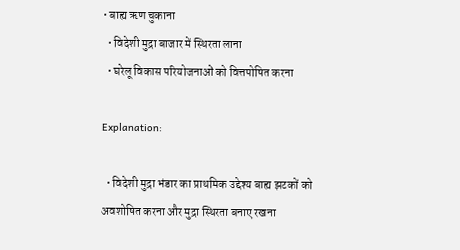• बाह्य ऋण चुकाना
  • विदेशी मुद्रा बाजार में स्थिरता लाना
  • घरेलू विकास परियोजनाओं को वित्तपोषित करना

Explanation:

  • विदेशी मुद्रा भंडार का प्राथमिक उद्देश्य बाह्य झटकों को अवशोषित करना और मुद्रा स्थिरता बनाए रखना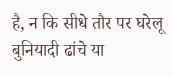है, न कि सीधे तौर पर घरेलू बुनियादी ढांचे या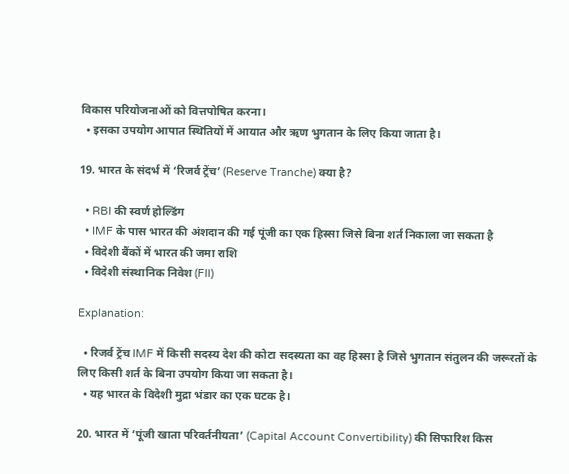विकास परियोजनाओं को वित्तपोषित करना।
  • इसका उपयोग आपात स्थितियों में आयात और ऋण भुगतान के लिए किया जाता है।

19. भारत के संदर्भ में ‘रिजर्व ट्रेंच’ (Reserve Tranche) क्या है?

  • RBI की स्वर्ण होल्डिंग
  • IMF के पास भारत की अंशदान की गई पूंजी का एक हिस्सा जिसे बिना शर्त निकाला जा सकता है
  • विदेशी बैंकों में भारत की जमा राशि
  • विदेशी संस्थानिक निवेश (FII)

Explanation:

  • रिजर्व ट्रेंच IMF में किसी सदस्य देश की कोटा सदस्यता का वह हिस्सा है जिसे भुगतान संतुलन की जरूरतों के लिए किसी शर्त के बिना उपयोग किया जा सकता है।
  • यह भारत के विदेशी मुद्रा भंडार का एक घटक है।

20. भारत में ‘पूंजी खाता परिवर्तनीयता’ (Capital Account Convertibility) की सिफारिश किस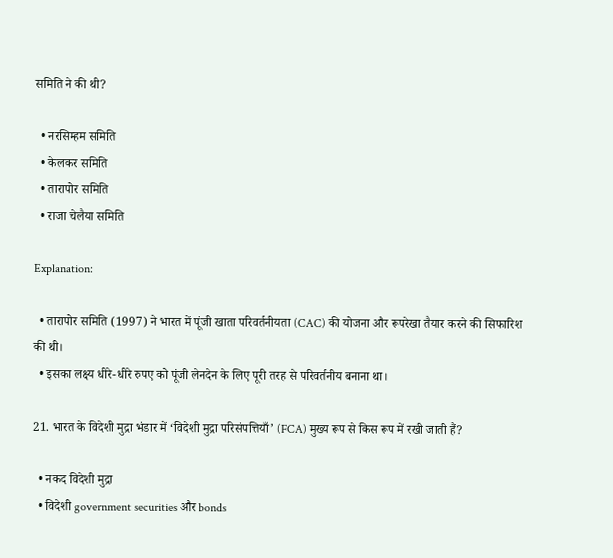समिति ने की थी?

  • नरसिम्हम समिति
  • केलकर समिति
  • तारापोर समिति
  • राजा चेलैया समिति

Explanation:

  • तारापोर समिति (1997) ने भारत में पूंजी खाता परिवर्तनीयता (CAC) की योजना और रूपरेखा तैयार करने की सिफारिश की थी।
  • इसका लक्ष्य धीरे-धीरे रुपए को पूंजी लेनदेन के लिए पूरी तरह से परिवर्तनीय बनाना था।

21. भारत के विदेशी मुद्रा भंडार में ‘विदेशी मुद्रा परिसंपत्तियाँ’ (FCA) मुख्य रूप से किस रूप में रखी जाती हैं?

  • नकद विदेशी मुद्रा
  • विदेशी government securities और bonds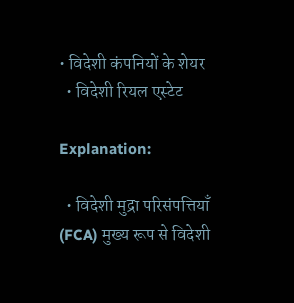• विदेशी कंपनियों के शेयर
  • विदेशी रियल एस्टेट

Explanation:

  • विदेशी मुद्रा परिसंपत्तियाँ (FCA) मुख्य रूप से विदेशी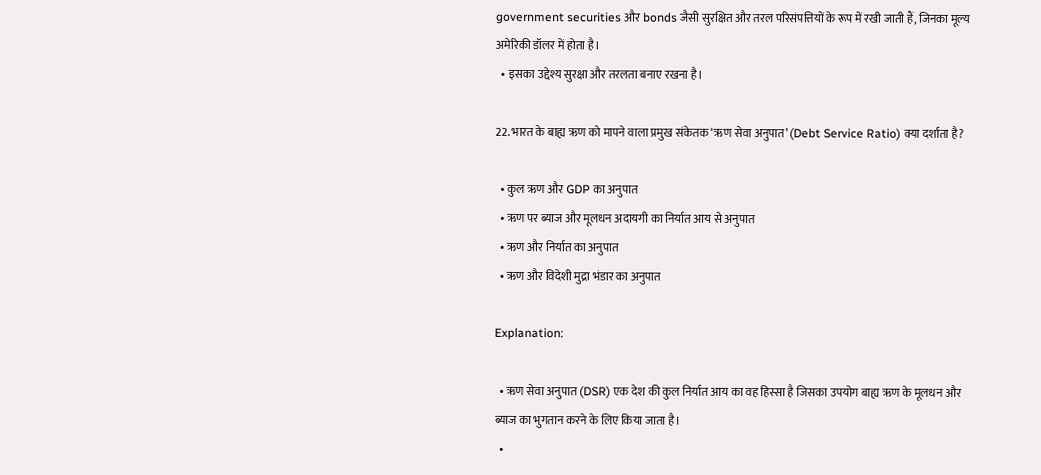government securities और bonds जैसी सुरक्षित और तरल परिसंपत्तियों के रूप में रखी जाती हैं, जिनका मूल्य अमेरिकी डॉलर में होता है।
  • इसका उद्देश्य सुरक्षा और तरलता बनाए रखना है।

22. भारत के बाह्य ऋण को मापने वाला प्रमुख संकेतक ‘ऋण सेवा अनुपात’ (Debt Service Ratio) क्या दर्शाता है?

  • कुल ऋण और GDP का अनुपात
  • ऋण पर ब्याज और मूलधन अदायगी का निर्यात आय से अनुपात
  • ऋण और निर्यात का अनुपात
  • ऋण और विदेशी मुद्रा भंडार का अनुपात

Explanation:

  • ऋण सेवा अनुपात (DSR) एक देश की कुल निर्यात आय का वह हिस्सा है जिसका उपयोग बाह्य ऋण के मूलधन और ब्याज का भुगतान करने के लिए किया जाता है।
  •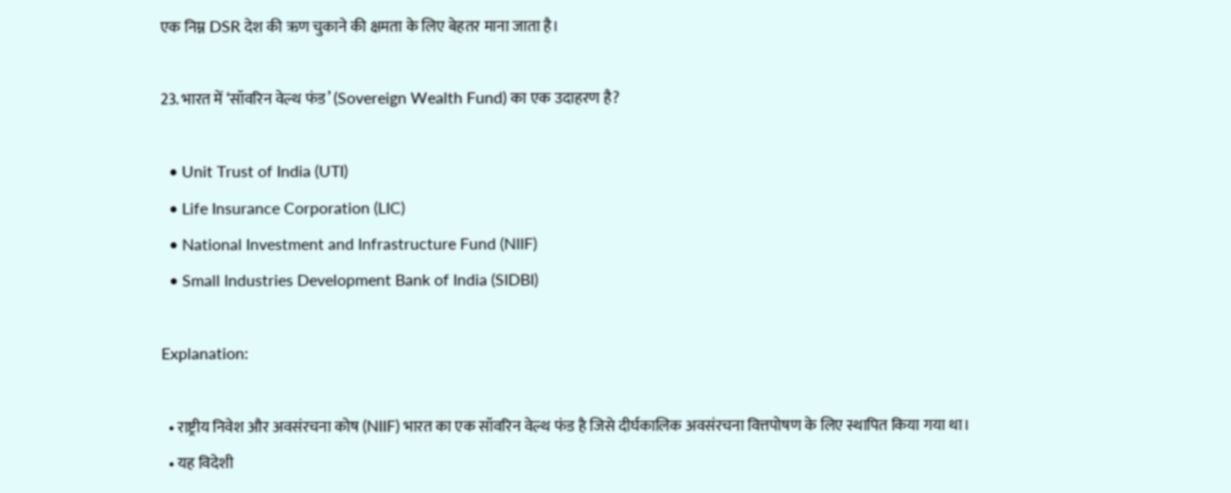एक निम्न DSR देश की ऋण चुकाने की क्षमता के लिए बेहतर माना जाता है।

23. भारत में ‘सॉवरिन वेल्थ फंड’ (Sovereign Wealth Fund) का एक उदाहरण है?

  • Unit Trust of India (UTI)
  • Life Insurance Corporation (LIC)
  • National Investment and Infrastructure Fund (NIIF)
  • Small Industries Development Bank of India (SIDBI)

Explanation:

  • राष्ट्रीय निवेश और अवसंरचना कोष (NIIF) भारत का एक सॉवरिन वेल्थ फंड है जिसे दीर्घकालिक अवसंरचना वित्तपोषण के लिए स्थापित किया गया था।
  • यह विदेशी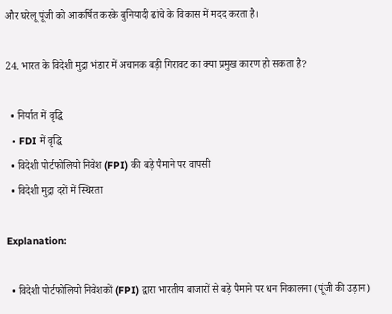और घरेलू पूंजी को आकर्षित करके बुनियादी ढांचे के विकास में मदद करता है।

24. भारत के विदेशी मुद्रा भंडार में अचानक बड़ी गिरावट का क्या प्रमुख कारण हो सकता है?

  • निर्यात में वृद्धि
  • FDI में वृद्धि
  • विदेशी पोर्टफोलियो निवेश (FPI) की बड़े पैमाने पर वापसी
  • विदेशी मुद्रा दरों में स्थिरता

Explanation:

  • विदेशी पोर्टफोलियो निवेशकों (FPI) द्वारा भारतीय बाजारों से बड़े पैमाने पर धन निकालना (पूंजी की उड़ान)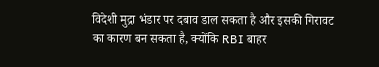विदेशी मुद्रा भंडार पर दबाव डाल सकता है और इसकी गिरावट का कारण बन सकता है, क्योंकि RBI बाहर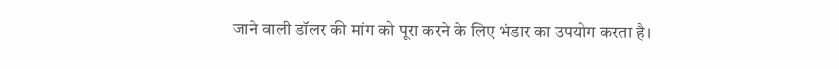जाने वाली डॉलर की मांग को पूरा करने के लिए भंडार का उपयोग करता है।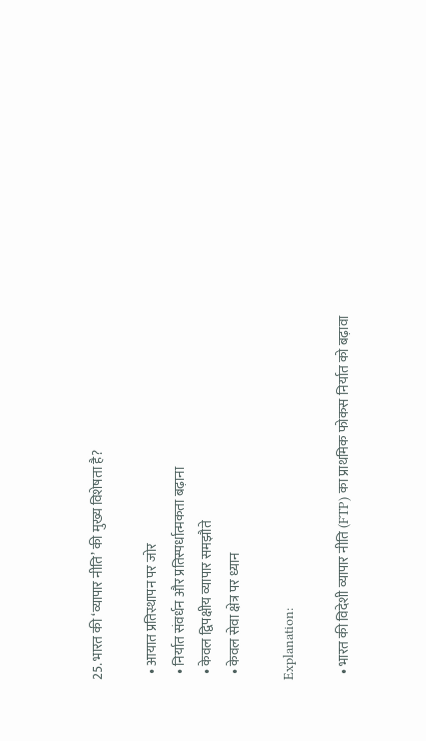25. भारत की ‘व्यापार नीति’ की मुख्य विशेषता है?

  • आयात प्रतिस्थापन पर जोर
  • निर्यात संवर्धन और प्रतिस्पर्धात्मकता बढ़ाना
  • केवल द्विपक्षीय व्यापार समझौते
  • केवल सेवा क्षेत्र पर ध्यान

Explanation:

  • भारत की विदेशी व्यापार नीति (FTP) का प्राथमिक फोकस निर्यात को बढ़ावा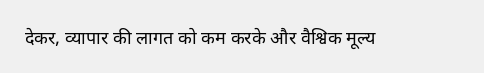देकर, व्यापार की लागत को कम करके और वैश्विक मूल्य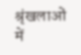श्रृंखलाओं में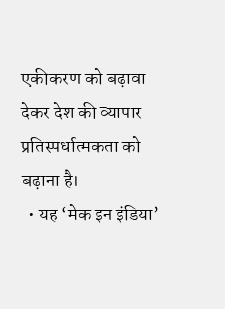एकीकरण को बढ़ावा देकर देश की व्यापार प्रतिस्पर्धात्मकता को बढ़ाना है।
  • यह ‘मेक इन इंडिया’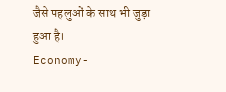जैसे पहलुओं के साथ भी जुड़ा हुआ है।
Economy-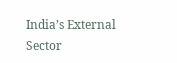India’s External Sector